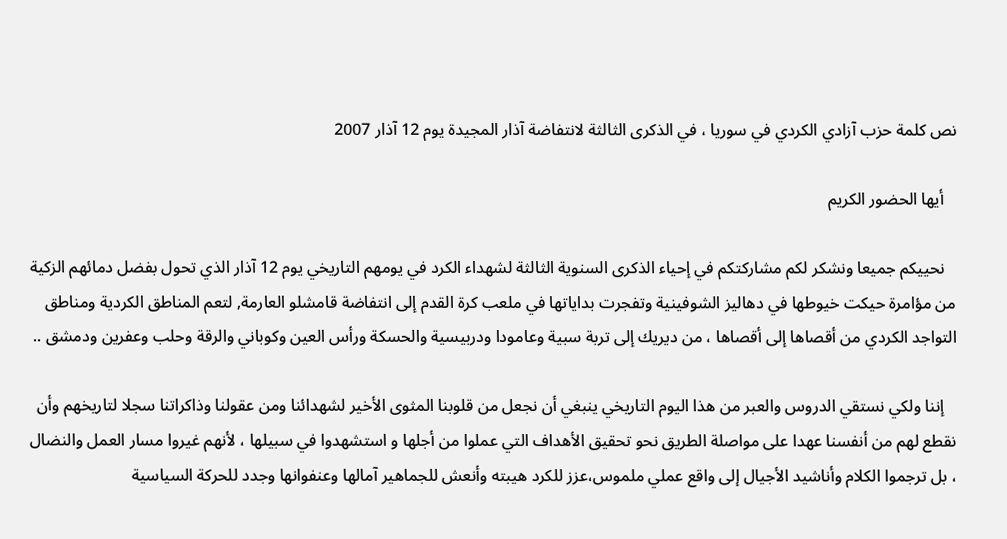نص كلمة حزب آزادي الكردي في سوريا ، في الذكرى الثالثة لانتفاضة آذار المجيدة يوم 12 آذار 2007

   أيها الحضور الكريم

   نحييكم جميعا ونشكر لكم مشاركتكم في إحياء الذكرى السنوية الثالثة لشهداء الكرد في يومهم التاريخي يوم 12 آذار الذي تحول بفضل دمائهم الزكية من مؤامرة حيكت خيوطها في دهاليز الشوفينية وتفجرت بداياتها في ملعب كرة القدم إلى انتفاضة قامشلو العارمة, لتعم المناطق الكردية ومناطق التواجد الكردي من أقصاها إلى أقصاها ، من ديريك إلى تربة سبية وعامودا ودربيسية والحسكة ورأس العين وكوباني والرقة وحلب وعفرين ودمشق ..

   إننا ولكي نستقي الدروس والعبر من هذا اليوم التاريخي ينبغي أن نجعل من قلوبنا المثوى الأخير لشهدائنا ومن عقولنا وذاكراتنا سجلا لتاريخهم وأن نقطع لهم من أنفسنا عهدا على مواصلة الطريق نحو تحقيق الأهداف التي عملوا من أجلها و استشهدوا في سبيلها ، لأنهم غيروا مسار العمل والنضال ، بل ترجموا الكلام وأناشيد الأجيال إلى واقع عملي ملموس،عزز للكرد هيبته وأنعش للجماهير آمالها وعنفوانها وجدد للحركة السياسية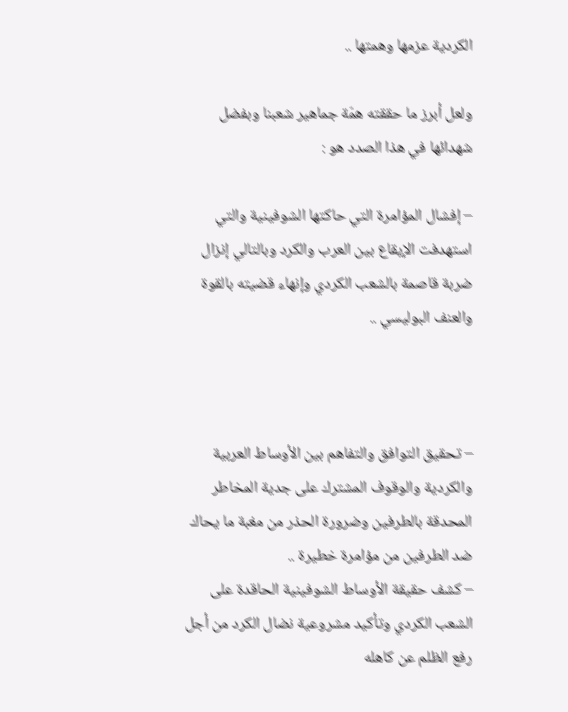الكردية عزمها وهمتها ..

ولعل أبرز ما حققته همّة جماهير شعبنا وبفضل شهدائها في هذا الصدد هو :

– إفشال المؤامرة التي حاكتها الشوفينية والتي استهدفت الإيقاع بين العرب والكرد وبالتالي إنزال ضربة قاصمة بالشعب الكردي وإنهاء قضيته بالقوة والعنف البوليسي ..



– تحقيق التوافق والتفاهم بين الأوساط العربية والكردية والوقوف المشترك على جدية المخاطر المحدقة بالطرفين وضرورة الحذر من مغبة ما يحاك ضد الطرفين من مؤامرة خطيرة ..
– كشف حقيقة الأوساط الشوفينية الحاقدة على الشعب الكردي وتأكيد مشروعية نضال الكرد من أجل رفع الظلم عن كاهله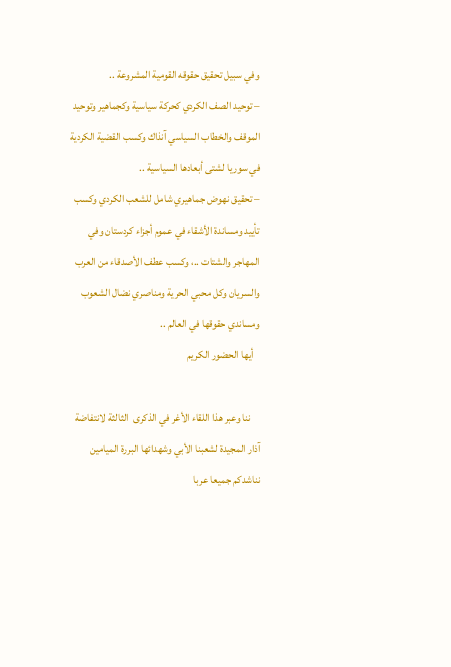وفي سبيل تحقيق حقوقه القومية المشروعة ..
– توحيد الصف الكردي كحركة سياسية وكجماهير وتوحيد الموقف والخطاب السياسي آنذاك وكسب القضية الكردية في سوريا لشتى أبعادها السياسية ..
– تحقيق نهوض جماهيري شامل للشعب الكردي وكسب تأييد ومساندة الأشقاء في عموم أجزاء كردستان وفي المهاجر والشتات ..، وكسب عطف الأصدقاء من العرب والسريان وكل محبي الحرية ومناصري نضال الشعوب ومساندي حقوقها في العالم ..
   أيها الحضور الكريم

    ننا وعبر هذا اللقاء الأغر في الذكرى  الثالثة لانتفاضة آذار المجيدة لشعبنا الأبي وشهدائها البررة الميامين نناشدكم جميعا عربا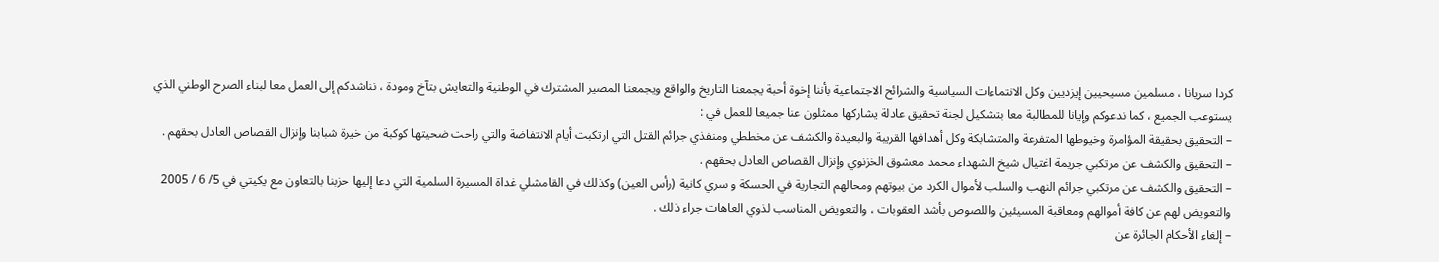كردا سريانا ، مسلمين مسيحيين إيزديين وكل الانتماءات السياسية والشرائح الاجتماعية بأننا إخوة أحبة يجمعنا التاريخ والواقع ويجمعنا المصير المشترك في الوطنية والتعايش بتآخ ومودة ، نناشدكم إلى العمل معا لبناء الصرح الوطني الذي يستوعب الجميع ، كما ندعوكم وإيانا للمطالبة معا بتشكيل لجنة تحقيق عادلة يشاركها ممثلون عنا جميعا للعمل في :
– التحقيق بحقيقة المؤامرة وخيوطها المتفرعة والمتشابكة وكل أهدافها القريبة والبعيدة والكشف عن مخططي ومنفذي جرائم القتل التي ارتكبت أيام الانتفاضة والتي راحت ضحيتها كوكبة من خيرة شبابنا وإنزال القصاص العادل بحقهم .
– التحقيق والكشف عن مرتكبي جريمة اغتيال شيخ الشهداء محمد معشوق الخزنوي وإنزال القصاص العادل بحقهم .
– التحقيق والكشف عن مرتكبي جرائم النهب والسلب لأموال الكرد من بيوتهم ومحالهم التجارية في الحسكة و سري كانية (رأس العين) وكذلك في القامشلي غداة المسيرة السلمية التي دعا إليها حزبنا بالتعاون مع يكيتي في 5/ 6 / 2005 والتعويض لهم عن كافة أموالهم ومعاقبة المسيئين واللصوص بأشد العقوبات ، والتعويض المناسب لذوي العاهات جراء ذلك .
– إلغاء الأحكام الجائرة عن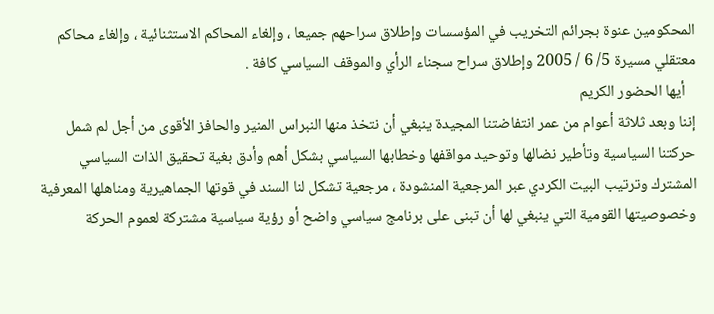المحكومين عنوة بجرائم التخريب في المؤسسات وإطلاق سراحهم جميعا ، وإلغاء المحاكم الاستثنائية ، وإلغاء محاكم معتقلي مسيرة 5/ 6 / 2005 وإطلاق سراح سجناء الرأي والموقف السياسي كافة .
   أيها الحضور الكريم
إننا وبعد ثلاثة أعوام من عمر انتفاضتنا المجيدة ينبغي أن نتخذ منها النبراس المنير والحافز الأقوى من أجل لم شمل حركتنا السياسية وتأطير نضالها وتوحيد مواقفها وخطابها السياسي بشكل أهم وأدق بغية تحقيق الذات السياسي المشترك وترتيب البيت الكردي عبر المرجعية المنشودة ، مرجعية تشكل لنا السند في قوتها الجماهيرية ومناهلها المعرفية وخصوصيتها القومية التي ينبغي لها أن تبنى على برنامج سياسي واضح أو رؤية سياسية مشتركة لعموم الحركة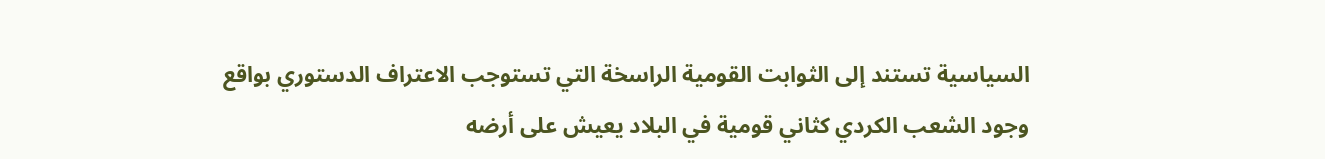السياسية تستند إلى الثوابت القومية الراسخة التي تستوجب الاعتراف الدستوري بواقع وجود الشعب الكردي كثاني قومية في البلاد يعيش على أرضه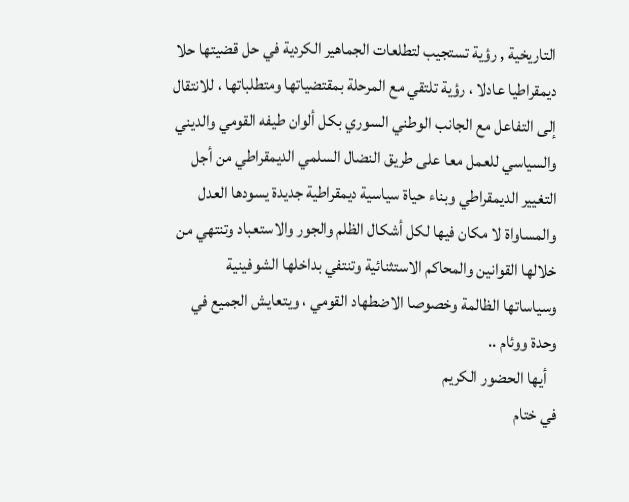التاريخية , رؤية تستجيب لتطلعات الجماهير الكردية في حل قضيتها حلا ديمقراطيا عادلا ، رؤية تلتقي مع المرحلة بمقتضياتها ومتطلباتها ، للانتقال إلى التفاعل مع الجانب الوطني السوري بكل ألوان طيفه القومي والديني والسياسي للعمل معا على طريق النضال السلمي الديمقراطي من أجل التغيير الديمقراطي وبناء حياة سياسية ديمقراطية جديدة يسودها العدل والمساواة لا مكان فيها لكل أشكال الظلم والجور والاستعباد وتنتهي من خلالها القوانين والمحاكم الاستثنائية وتنتفي بداخلها الشوفينية وسياساتها الظالمة وخصوصا الاضطهاد القومي ، ويتعايش الجميع في وحدة ووئام ..
   أيها الحضور الكريم
في ختام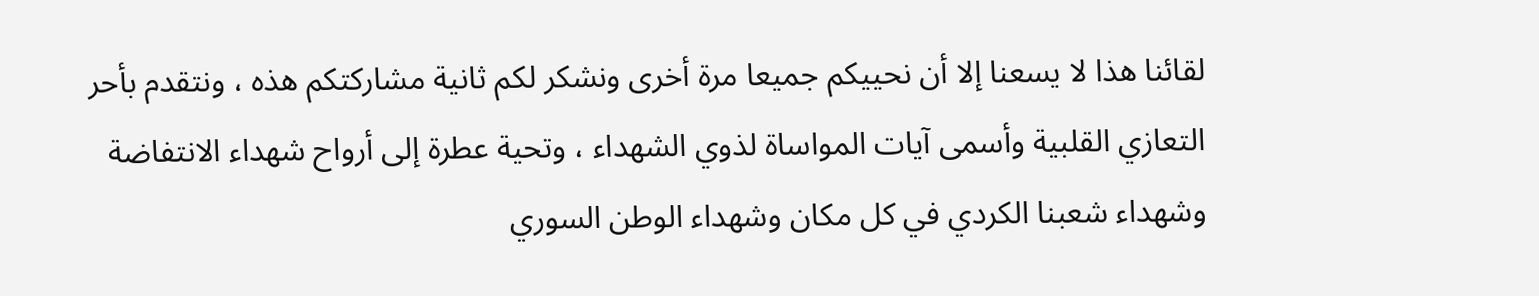لقائنا هذا لا يسعنا إلا أن نحييكم جميعا مرة أخرى ونشكر لكم ثانية مشاركتكم هذه ، ونتقدم بأحر التعازي القلبية وأسمى آيات المواساة لذوي الشهداء ، وتحية عطرة إلى أرواح شهداء الانتفاضة وشهداء شعبنا الكردي في كل مكان وشهداء الوطن السوري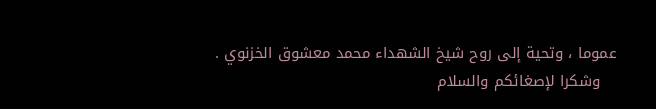عموما ، وتحية إلى روح شيخ الشهداء محمد معشوق الخزنوي .
   وشكرا لإصغائكم والسلام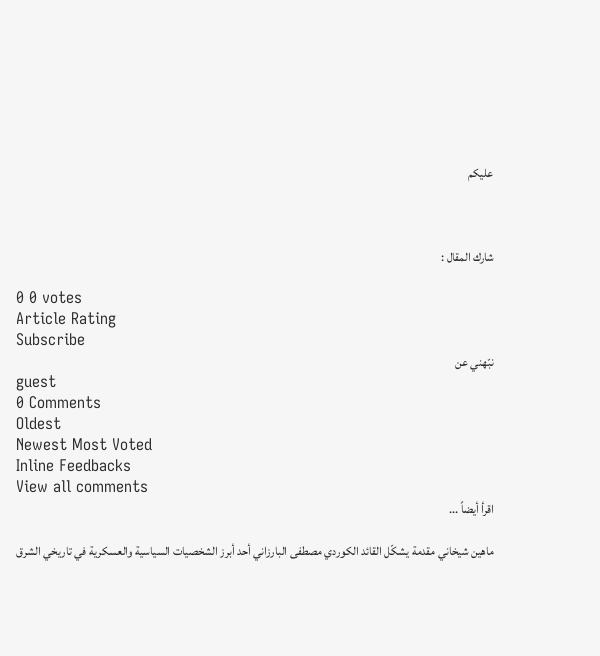عليكم



شارك المقال :

0 0 votes
Article Rating
Subscribe
نبّهني عن
guest
0 Comments
Oldest
Newest Most Voted
Inline Feedbacks
View all comments
اقرأ أيضاً ...

ماهين شيخاني مقدمة يشكّل القائد الكوردي مصطفى البارزاني أحد أبرز الشخصيات السياسية والعسكرية في تاريخي الشرق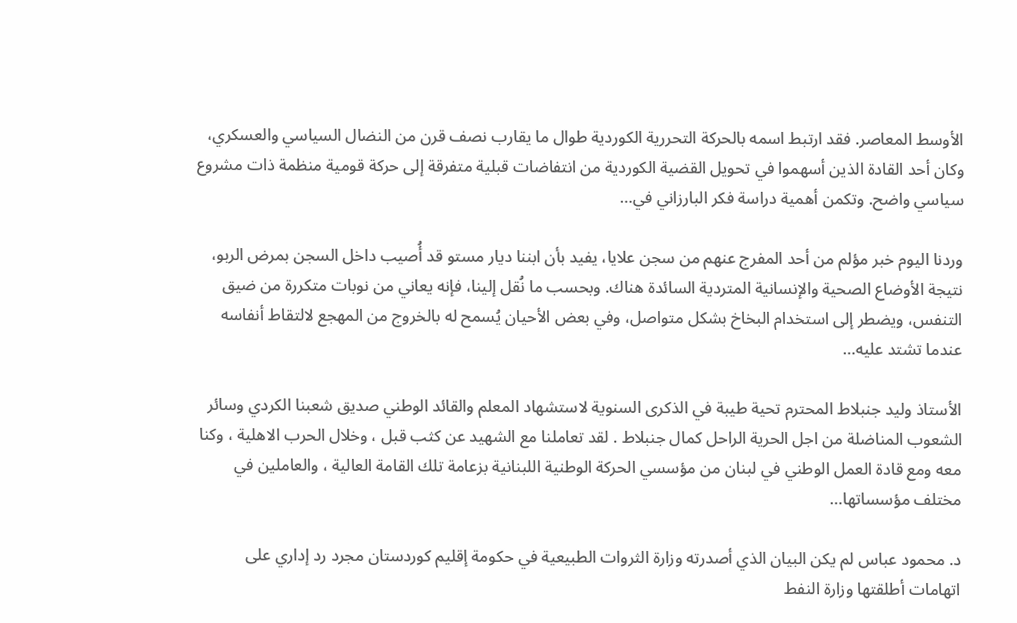الأوسط المعاصر. فقد ارتبط اسمه بالحركة التحررية الكوردية طوال ما يقارب نصف قرن من النضال السياسي والعسكري، وكان أحد القادة الذين أسهموا في تحويل القضية الكوردية من انتفاضات قبلية متفرقة إلى حركة قومية منظمة ذات مشروع سياسي واضح. وتكمن أهمية دراسة فكر البارزاني في…

وردنا اليوم خبر مؤلم من أحد المفرج عنهم من سجن علايا، يفيد بأن ابننا ديار مستو قد أُصيب داخل السجن بمرض الربو، نتيجة الأوضاع الصحية والإنسانية المتردية السائدة هناك. وبحسب ما نُقل إلينا، فإنه يعاني من نوبات متكررة من ضيق التنفس، ويضطر إلى استخدام البخاخ بشكل متواصل، وفي بعض الأحيان يُسمح له بالخروج من المهجع لالتقاط أنفاسه عندما تشتد عليه…

الأستاذ وليد جنبلاط المحترم تحية طيبة في الذكرى السنوية لاستشهاد المعلم والقائد الوطني صديق شعبنا الكردي وسائر الشعوب المناضلة من اجل الحرية الراحل كمال جنبلاط . لقد تعاملنا مع الشهيد عن كثب قبل ، وخلال الحرب الاهلية ، وكنا معه ومع قادة العمل الوطني في لبنان من مؤسسي الحركة الوطنية اللبنانية بزعامة تلك القامة العالية ، والعاملين في مختلف مؤسساتها…

د. محمود عباس لم يكن البيان الذي أصدرته وزارة الثروات الطبيعية في حكومة إقليم كوردستان مجرد رد إداري على اتهامات أطلقتها وزارة النفط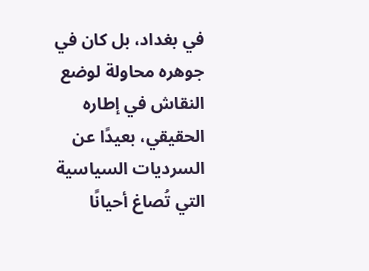في بغداد، بل كان في جوهره محاولة لوضع النقاش في إطاره الحقيقي، بعيدًا عن السرديات السياسية التي تُصاغ أحيانًا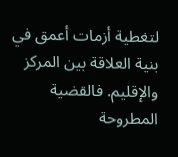لتغطية أزمات أعمق في بنية العلاقة بين المركز والإقليم. فالقضية المطروحة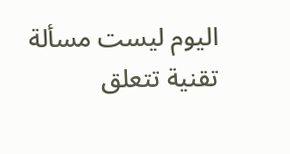اليوم ليست مسألة تقنية تتعلق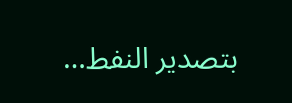بتصدير النفط…